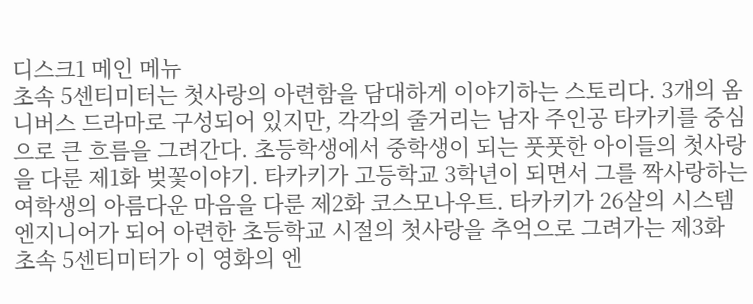디스크1 메인 메뉴
초속 5센티미터는 첫사랑의 아련함을 담대하게 이야기하는 스토리다. 3개의 옴니버스 드라마로 구성되어 있지만, 각각의 줄거리는 남자 주인공 타카키를 중심으로 큰 흐름을 그려간다. 초등학생에서 중학생이 되는 풋풋한 아이들의 첫사랑을 다룬 제1화 벚꽃이야기. 타카키가 고등학교 3학년이 되면서 그를 짝사랑하는 여학생의 아름다운 마음을 다룬 제2화 코스모나우트. 타카키가 26살의 시스템 엔지니어가 되어 아련한 초등학교 시절의 첫사랑을 추억으로 그려가는 제3화 초속 5센티미터가 이 영화의 엔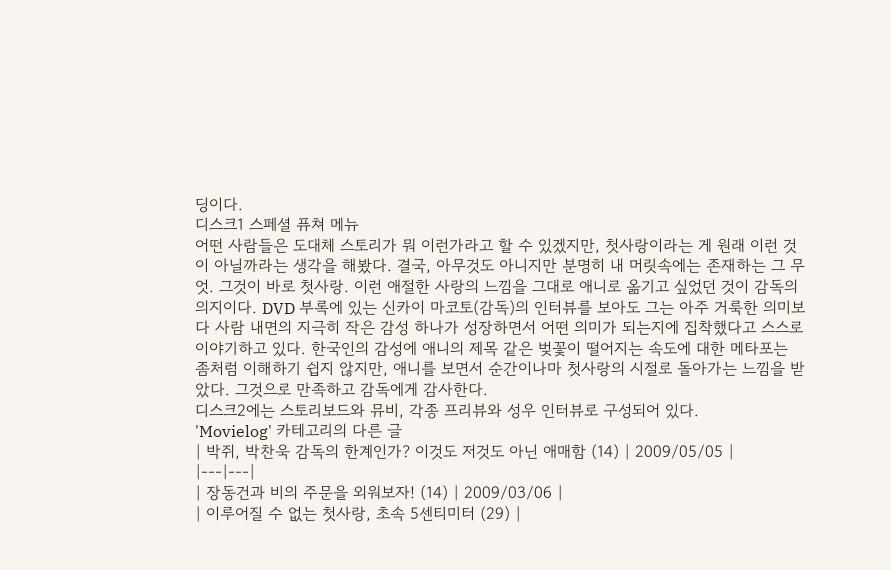딩이다.
디스크1 스페셜 퓨쳐 메뉴
어떤 사람들은 도대체 스토리가 뭐 이런가라고 할 수 있겠지만, 첫사랑이라는 게 원래 이런 것이 아닐까라는 생각을 해봤다. 결국, 아무것도 아니지만 분명히 내 머릿속에는 존재하는 그 무엇. 그것이 바로 첫사랑. 이런 애절한 사랑의 느낌을 그대로 애니로 옮기고 싶었던 것이 감독의 의지이다. DVD 부록에 있는 신카이 마코토(감독)의 인터뷰를 보아도 그는 아주 거룩한 의미보다 사람 내면의 지극히 작은 감성 하나가 성장하면서 어떤 의미가 되는지에 집착했다고 스스로 이야기하고 있다. 한국인의 감성에 애니의 제목 같은 벚꽃이 떨어지는 속도에 대한 메타포는 좀처럼 이해하기 쉽지 않지만, 애니를 보면서 순간이나마 첫사랑의 시절로 돌아가는 느낌을 받았다. 그것으로 만족하고 감독에게 감사한다.
디스크2에는 스토리보드와 뮤비, 각종 프리뷰와 성우 인터뷰로 구성되어 있다.
'Movielog' 카테고리의 다른 글
| 박쥐, 박찬욱 감독의 한계인가? 이것도 저것도 아닌 애매함 (14) | 2009/05/05 |
|---|---|
| 장동건과 비의 주문을 외워보자! (14) | 2009/03/06 |
| 이루어질 수 없는 첫사랑, 초속 5센티미터 (29) |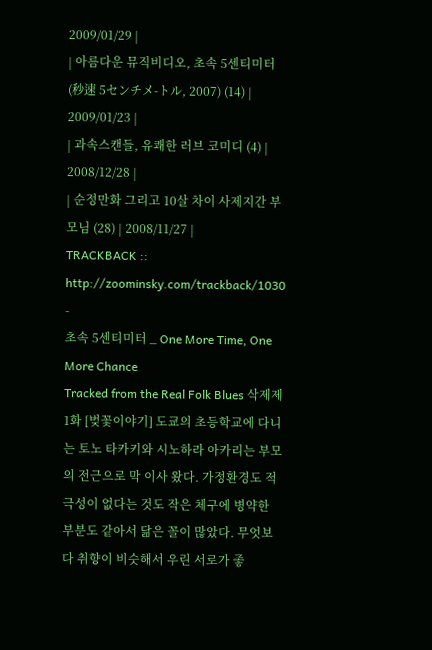2009/01/29 |
| 아름다운 뮤직비디오, 초속 5센티미터(秒速 5センチメ-トル, 2007) (14) | 2009/01/23 |
| 과속스캔들, 유쾌한 러브 코미디 (4) | 2008/12/28 |
| 순정만화 그리고 10살 차이 사제지간 부모님 (28) | 2008/11/27 |
TRACKBACK :: http://zoominsky.com/trackback/1030
-
초속 5센티미터 _ One More Time, One More Chance
Tracked from the Real Folk Blues 삭제제 1화 [벚꽃이야기] 도쿄의 초등학교에 다니는 토노 타카키와 시노하라 아카리는 부모의 전근으로 막 이사 왔다. 가정환경도 적극성이 없다는 것도 작은 체구에 병약한 부분도 같아서 닮은 꼴이 많았다. 무엇보다 취향이 비슷해서 우린 서로가 좋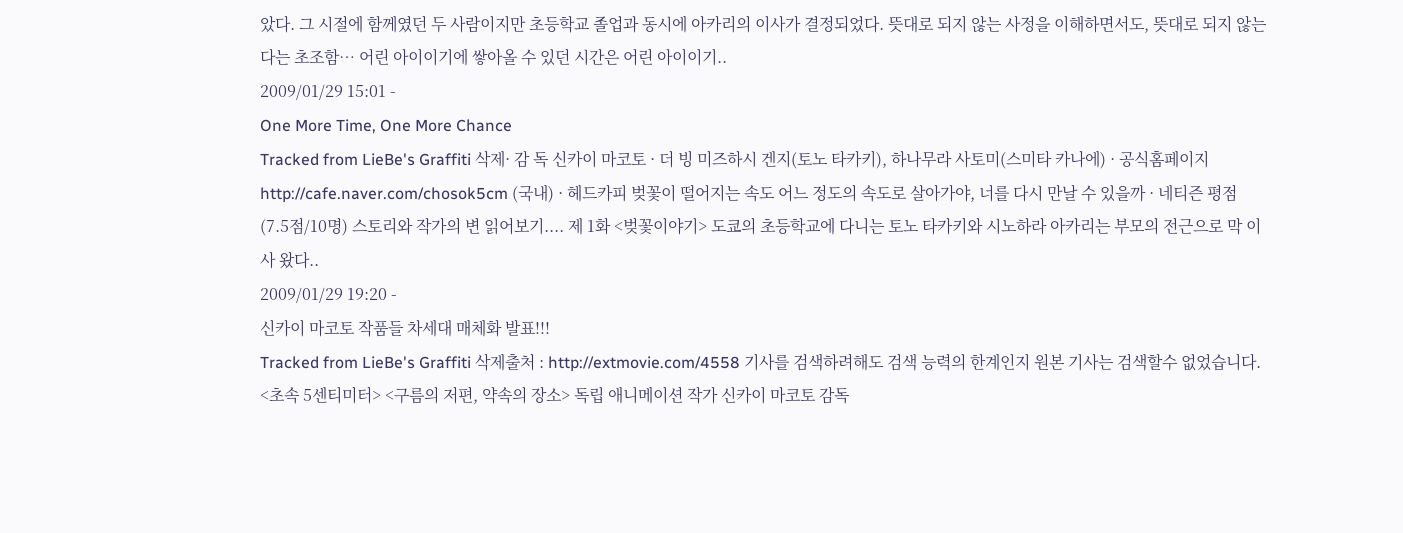았다. 그 시절에 함께였던 두 사람이지만 초등학교 졸업과 동시에 아카리의 이사가 결정되었다. 뜻대로 되지 않는 사정을 이해하면서도, 뜻대로 되지 않는다는 초조함… 어린 아이이기에 쌓아올 수 있던 시간은 어린 아이이기..
2009/01/29 15:01 -
One More Time, One More Chance
Tracked from LieBe's Graffiti 삭제· 감 독 신카이 마코토 · 더 빙 미즈하시 겐지(토노 타카키), 하나무라 사토미(스미타 카나에) · 공식홈페이지 http://cafe.naver.com/chosok5cm (국내) · 헤드카피 벚꽃이 떨어지는 속도 어느 정도의 속도로 살아가야, 너를 다시 만날 수 있을까 · 네티즌 평점 (7.5점/10명) 스토리와 작가의 변 읽어보기.... 제 1화 <벚꽃이야기> 도쿄의 초등학교에 다니는 토노 타카키와 시노하라 아카리는 부모의 전근으로 막 이사 왔다..
2009/01/29 19:20 -
신카이 마코토 작품들 차세대 매체화 발표!!!
Tracked from LieBe's Graffiti 삭제출처 : http://extmovie.com/4558 기사를 검색하려해도 검색 능력의 한계인지 원본 기사는 검색할수 없었습니다. <초속 5센티미터> <구름의 저편, 약속의 장소> 독립 애니메이션 작가 신카이 마코토 감독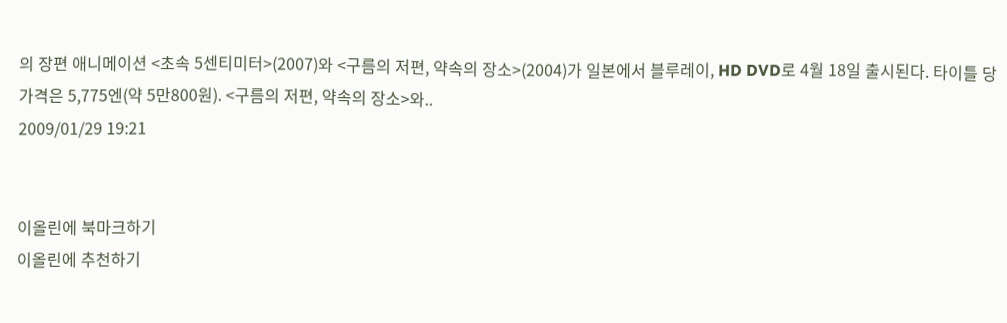의 장편 애니메이션 <초속 5센티미터>(2007)와 <구름의 저편, 약속의 장소>(2004)가 일본에서 블루레이, HD DVD로 4월 18일 출시된다. 타이틀 당 가격은 5,775엔(약 5만800원). <구름의 저편, 약속의 장소>와..
2009/01/29 19:21


이올린에 북마크하기
이올린에 추천하기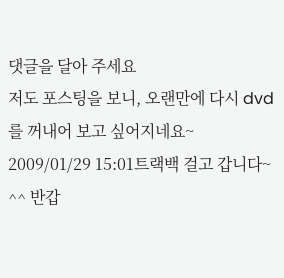댓글을 달아 주세요
저도 포스팅을 보니, 오랜만에 다시 dvd를 꺼내어 보고 싶어지네요~
2009/01/29 15:01트랙백 걸고 갑니다~
^^ 반갑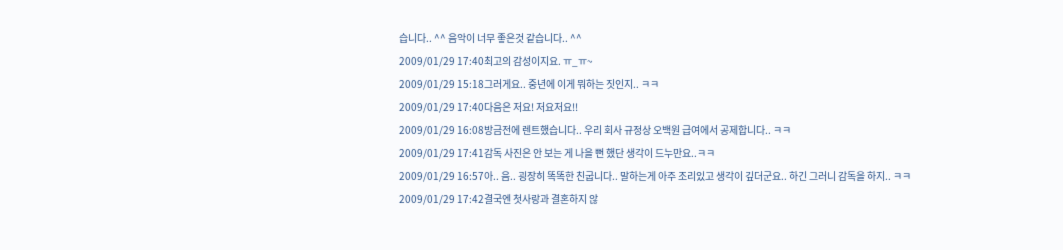습니다.. ^^ 음악이 너무 좋은것 같습니다.. ^^
2009/01/29 17:40최고의 감성이지요. ㅠ_ㅠ~
2009/01/29 15:18그러게요.. 중년에 이게 뭐하는 짓인지.. ㅋㅋ
2009/01/29 17:40다음은 저요! 저요저요!!
2009/01/29 16:08방금전에 렌트했습니다.. 우리 회사 규정상 오백원 급여에서 공제합니다.. ㅋㅋ
2009/01/29 17:41감독 사진은 안 보는 게 나을 뻔 했단 생각이 드누만요..ㅋㅋ
2009/01/29 16:57아.. 음.. 굉장히 똑똑한 친굽니다.. 말하는게 아주 조리있고 생각이 깊더군요.. 하긴 그러니 감독을 하지.. ㅋㅋ
2009/01/29 17:42결국엔 첫사랑과 결혼하지 않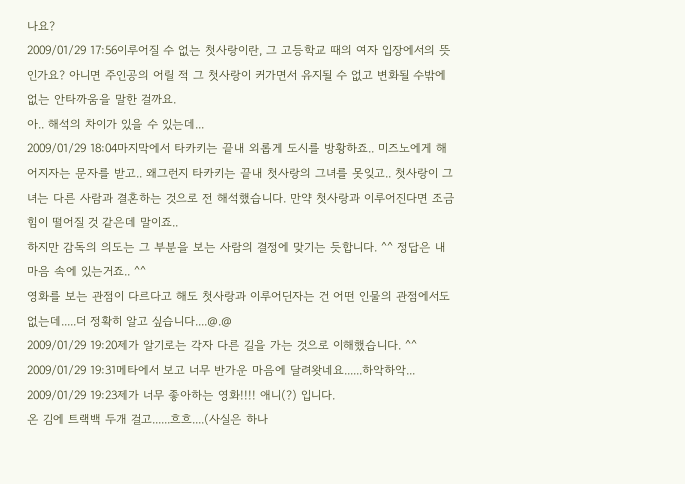나요?
2009/01/29 17:56이루어질 수 없는 첫사랑이란, 그 고등학교 때의 여자 입장에서의 뜻인가요? 아니면 주인공의 어릴 적 그 첫사랑이 커가면서 유지될 수 없고 변화될 수밖에 없는 안타까움을 말한 걸까요.
아.. 해석의 차이가 있을 수 있는데...
2009/01/29 18:04마지막에서 타카키는 끝내 외롭게 도시를 방황하죠.. 미즈노에게 해어지자는 문자를 받고.. 왜그런지 타카키는 끝내 첫사랑의 그녀를 못잊고.. 첫사랑이 그녀는 다른 사람과 결혼하는 것으로 전 해석했습니다. 만약 첫사랑과 이루어진다면 조금 힘이 떨어질 것 같은데 말이죠..
하지만 감독의 의도는 그 부분을 보는 사람의 결정에 맞기는 듯합니다. ^^ 정답은 내 마음 속에 있는거죠.. ^^
영화를 보는 관점이 다르다고 해도 첫사랑과 이루어딘자는 건 어떤 인물의 관점에서도 없는데.....더 정확히 알고 싶습니다....@.@
2009/01/29 19:20제가 알기로는 각자 다른 길을 가는 것으로 이해했습니다. ^^
2009/01/29 19:31메타에서 보고 너무 반가운 마음에 달려왓네요......하악하악...
2009/01/29 19:23제가 너무 좋아하는 영화!!!! 애니(?) 입니다.
온 김에 트랙백 두개 걸고......흐흐....(사실은 하나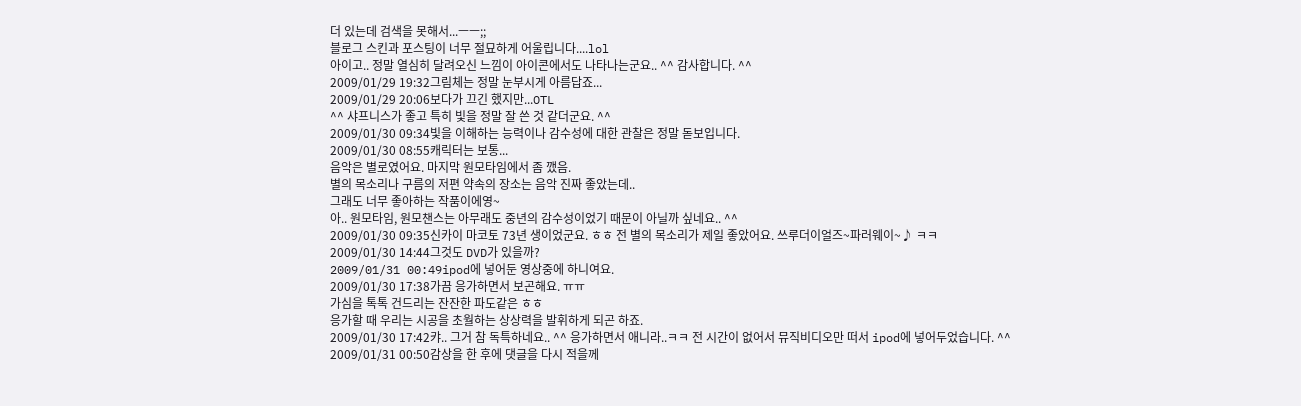더 있는데 검색을 못해서...ㅡㅡ;;
블로그 스킨과 포스팅이 너무 절묘하게 어울립니다....lol
아이고.. 정말 열심히 달려오신 느낌이 아이콘에서도 나타나는군요.. ^^ 감사합니다. ^^
2009/01/29 19:32그림체는 정말 눈부시게 아름답죠...
2009/01/29 20:06보다가 끄긴 했지만...OTL
^^ 샤프니스가 좋고 특히 빛을 정말 잘 쓴 것 같더군요. ^^
2009/01/30 09:34빛을 이해하는 능력이나 감수성에 대한 관찰은 정말 돋보입니다.
2009/01/30 08:55캐릭터는 보통...
음악은 별로였어요. 마지막 원모타임에서 좀 깼음.
별의 목소리나 구름의 저편 약속의 장소는 음악 진짜 좋았는데..
그래도 너무 좋아하는 작품이에영~
아.. 원모타임, 원모챈스는 아무래도 중년의 감수성이었기 때문이 아닐까 싶네요.. ^^
2009/01/30 09:35신카이 마코토 73년 생이었군요. ㅎㅎ 전 별의 목소리가 제일 좋았어요. 쓰루더이얼즈~파러웨이~♪ ㅋㅋ
2009/01/30 14:44그것도 DVD가 있을까?
2009/01/31 00:49ipod에 넣어둔 영상중에 하니여요.
2009/01/30 17:38가끔 응가하면서 보곤해요. ㅠㅠ
가심을 톡톡 건드리는 잔잔한 파도같은 ㅎㅎ
응가할 때 우리는 시공을 초월하는 상상력을 발휘하게 되곤 하죠.
2009/01/30 17:42캬.. 그거 참 독특하네요.. ^^ 응가하면서 애니라..ㅋㅋ 전 시간이 없어서 뮤직비디오만 떠서 ipod에 넣어두었습니다. ^^
2009/01/31 00:50감상을 한 후에 댓글을 다시 적을께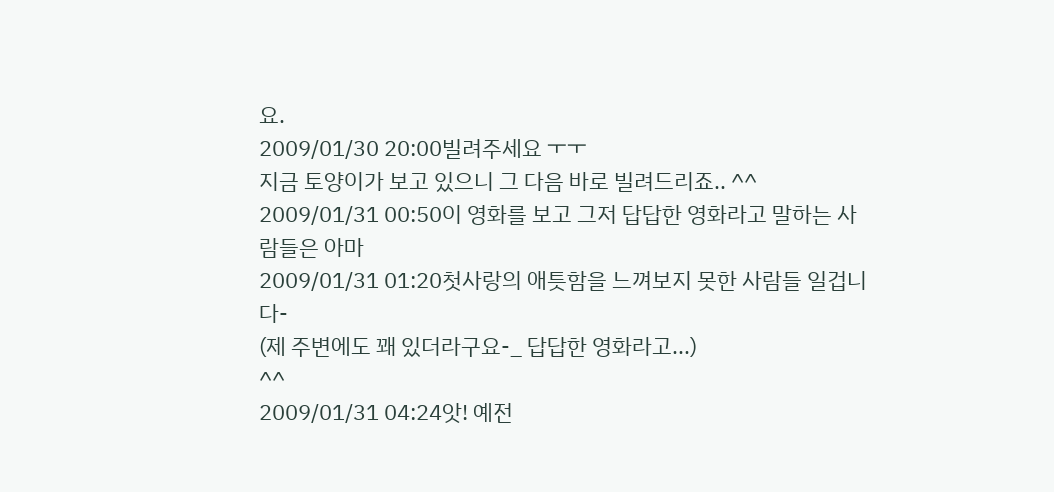요.
2009/01/30 20:00빌려주세요 ㅜㅜ
지금 토양이가 보고 있으니 그 다음 바로 빌려드리죠.. ^^
2009/01/31 00:50이 영화를 보고 그저 답답한 영화라고 말하는 사람들은 아마
2009/01/31 01:20첫사랑의 애틋함을 느껴보지 못한 사람들 일겁니다-
(제 주변에도 꽤 있더라구요-_ 답답한 영화라고...)
^^
2009/01/31 04:24앗! 예전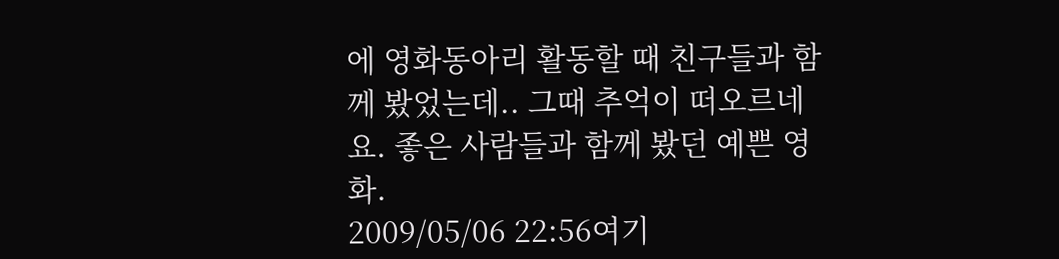에 영화동아리 활동할 때 친구들과 함께 봤었는데.. 그때 추억이 떠오르네요. 좋은 사람들과 함께 봤던 예쁜 영화.
2009/05/06 22:56여기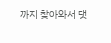까지 찾아와서 댓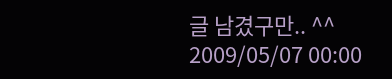글 남겼구만.. ^^
2009/05/07 00:00